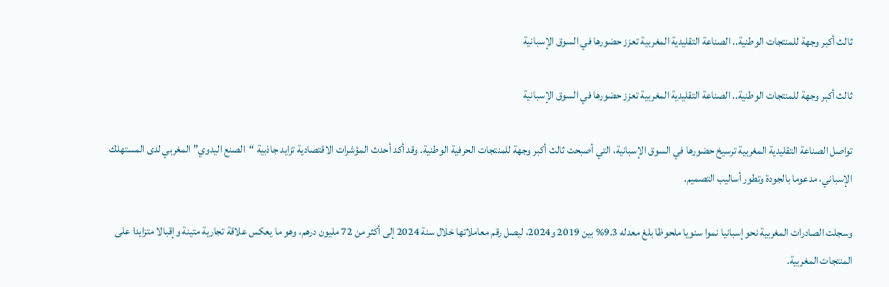ثالث أكبر وجهة للمنتجات الوطنية.. الصناعة التقليدية المغربية تعزز حضورها في السوق الإسبانية

ثالث أكبر وجهة للمنتجات الوطنية.. الصناعة التقليدية المغربية تعزز حضورها في السوق الإسبانية

تواصل الصناعة التقليدية المغربية ترسيخ حضورها في السوق الإسبانية، التي أصبحت ثالث أكبر وجهة للمنتجات الحرفية الوطنية. وقد أكد أحدث المؤشرات الاقتصادية تزايد جاذبية “الصنع اليدوي” المغربي لدى المستهلك الإسباني، مدعوما بالجودة وتطور أساليب التصميم.

وسجلت الصادرات المغربية نحو إسبانيا نموا سنويا ملحوظا بلغ معدله 9.3% بين 2019 و2024، ليصل رقم معاملاتها خلال سنة 2024 إلى أكثر من 72 مليون درهم، وهو ما يعكس علاقة تجارية متينة وإقبالا متزايدا على المنتجات المغربية.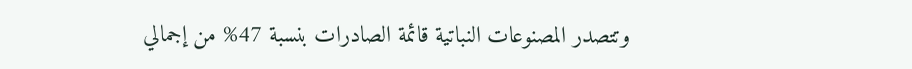وتتصدر المصنوعات النباتية قائمة الصادرات بنسبة 47% من إجمالي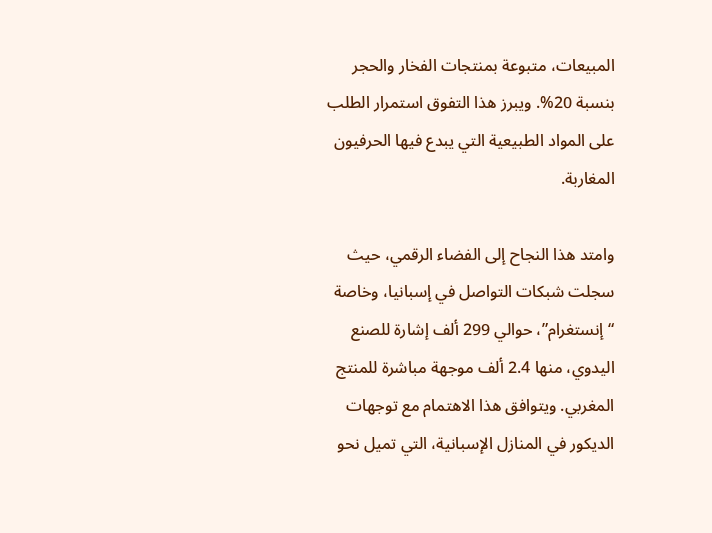المبيعات، متبوعة بمنتجات الفخار والحجر بنسبة 20%. ويبرز هذا التفوق استمرار الطلب على المواد الطبيعية التي يبدع فيها الحرفيون المغاربة.

وامتد هذا النجاح إلى الفضاء الرقمي، حيث سجلت شبكات التواصل في إسبانيا، وخاصة “إنستغرام”، حوالي 299 ألف إشارة للصنع اليدوي، منها 2.4 ألف موجهة مباشرة للمنتج المغربي. ويتوافق هذا الاهتمام مع توجهات الديكور في المنازل الإسبانية، التي تميل نحو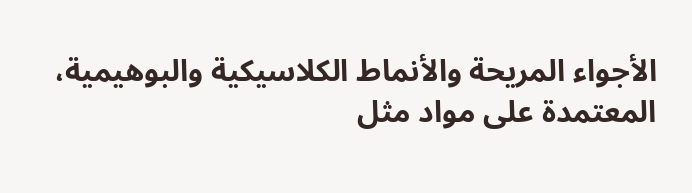الأجواء المريحة والأنماط الكلاسيكية والبوهيمية، المعتمدة على مواد مثل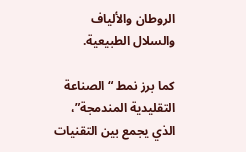الروطان والألياف والسلال الطبيعية.

كما برز نمط “الصناعة التقليدية المندمجة”، الذي يجمع بين التقنيات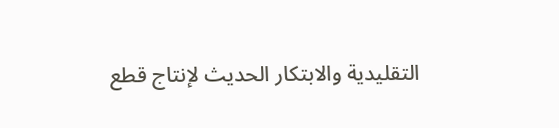التقليدية والابتكار الحديث لإنتاج قطع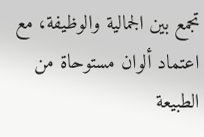تجمع بين الجمالية والوظيفة، مع اعتماد ألوان مستوحاة من الطبيعة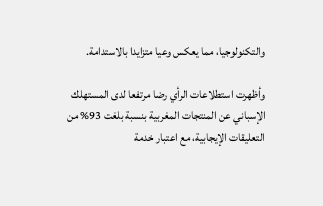والتكنولوجيا، مما يعكس وعيا متزايدا بالاستدامة.

وأظهرت استطلاعات الرأي رضا مرتفعا لدى المستهلك الإسباني عن المنتجات المغربية بنسبة بلغت 93% من التعليقات الإيجابية، مع اعتبار خدمة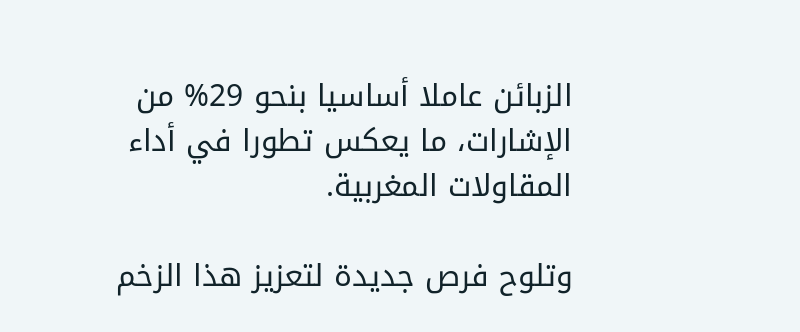الزبائن عاملا أساسيا بنحو 29% من الإشارات، ما يعكس تطورا في أداء المقاولات المغربية.

وتلوح فرص جديدة لتعزيز هذا الزخم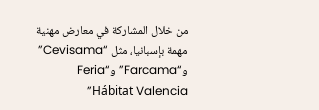من خلال المشاركة في معارض مهنية مهمة بإسبانيا، مثل “Cevisama” و“Farcama” و“Feria Hábitat Valencia”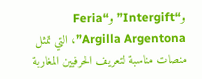و“Intergift” و“Feria Argilla Argentona”، التي تمثل منصات مناسبة لتعريف الحرفيين المغاربة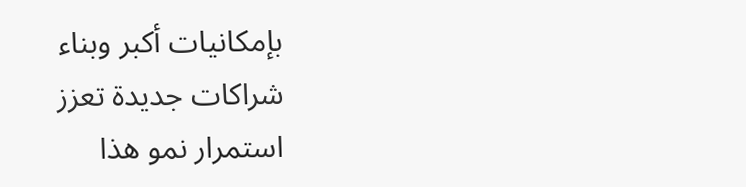بإمكانيات أكبر وبناء شراكات جديدة تعزز استمرار نمو هذا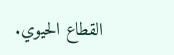القطاع الحيوي.